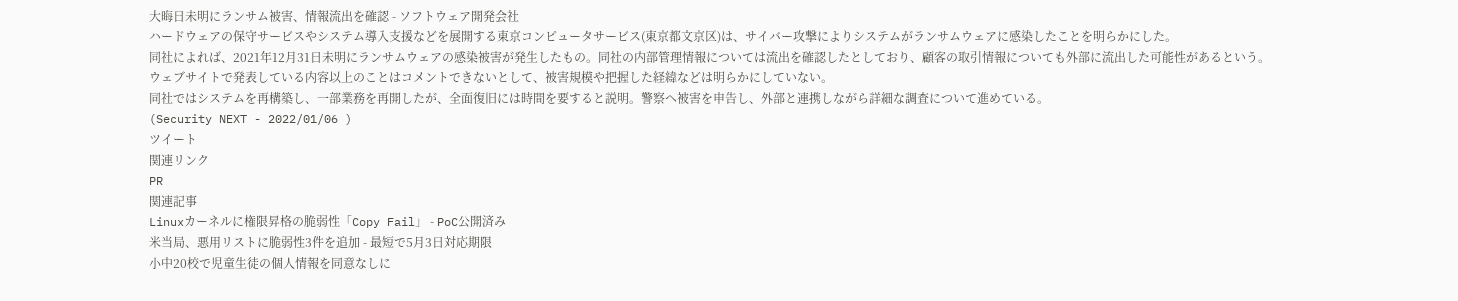大晦日未明にランサム被害、情報流出を確認 - ソフトウェア開発会社
ハードウェアの保守サービスやシステム導入支援などを展開する東京コンピュータサービス(東京都文京区)は、サイバー攻撃によりシステムがランサムウェアに感染したことを明らかにした。
同社によれば、2021年12月31日未明にランサムウェアの感染被害が発生したもの。同社の内部管理情報については流出を確認したとしており、顧客の取引情報についても外部に流出した可能性があるという。
ウェブサイトで発表している内容以上のことはコメントできないとして、被害規模や把握した経緯などは明らかにしていない。
同社ではシステムを再構築し、一部業務を再開したが、全面復旧には時間を要すると説明。警察へ被害を申告し、外部と連携しながら詳細な調査について進めている。
(Security NEXT - 2022/01/06 )
ツイート
関連リンク
PR
関連記事
Linuxカーネルに権限昇格の脆弱性「Copy Fail」 - PoC公開済み
米当局、悪用リストに脆弱性3件を追加 - 最短で5月3日対応期限
小中20校で児童生徒の個人情報を同意なしに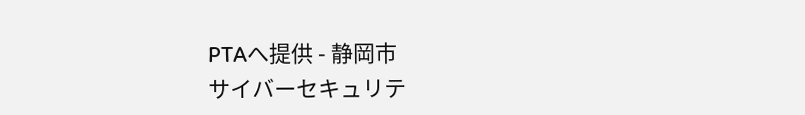PTAへ提供 - 静岡市
サイバーセキュリテ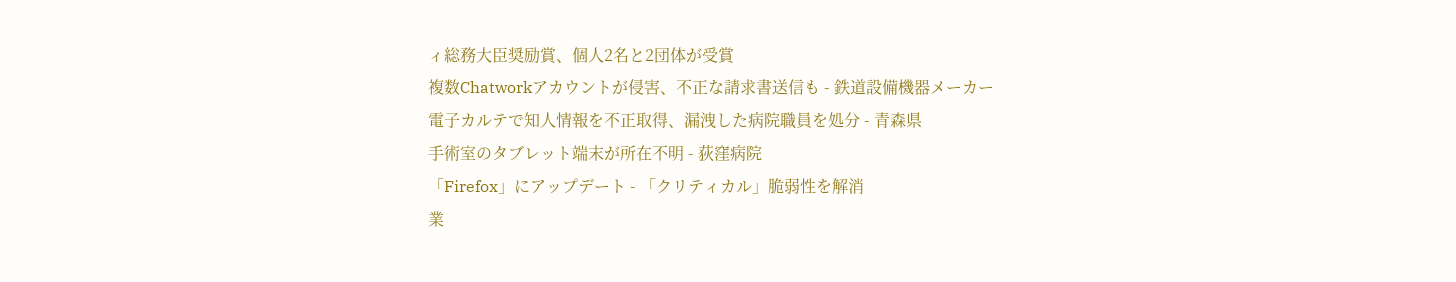ィ総務大臣奨励賞、個人2名と2団体が受賞
複数Chatworkアカウントが侵害、不正な請求書送信も - 鉄道設備機器メーカー
電子カルテで知人情報を不正取得、漏洩した病院職員を処分 - 青森県
手術室のタブレット端末が所在不明 - 荻窪病院
「Firefox」にアップデート - 「クリティカル」脆弱性を解消
業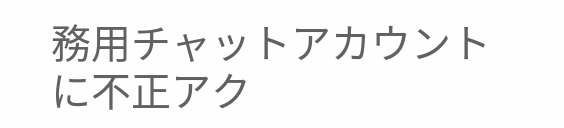務用チャットアカウントに不正アク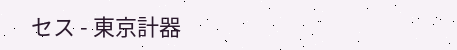セス - 東京計器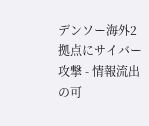デンソー海外2拠点にサイバー攻撃 - 情報流出の可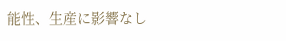能性、生産に影響なし